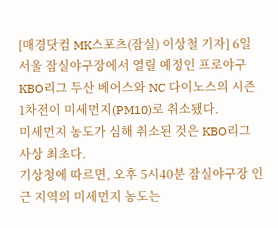[매경닷컴 MK스포츠(잠실) 이상철 기자] 6일 서울 잠실야구장에서 열릴 예정인 프로야구 KBO리그 두산 베어스와 NC 다이노스의 시즌 1차전이 미세먼지(PM10)로 취소됐다.
미세먼지 농도가 심해 취소된 것은 KBO리그 사상 최초다.
기상청에 따르면, 오후 5시40분 잠실야구장 인근 지역의 미세먼지 농도는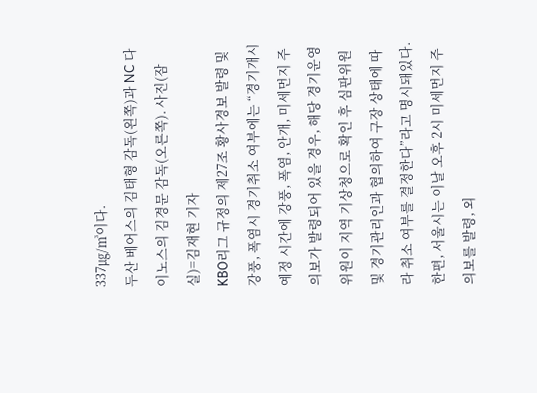337㎍/㎥이다.
두산 베어스의 김태형 감독(왼쪽)과 NC 다이노스의 김경문 감독(오른쪽). 사진(잠실)=김재현 기자
KBO리그 규정의 제27조 황사경보 발령 및 강풍, 폭염시 경기취소 여부에는 “경기개시 예정 시간에 강풍, 폭염, 안개, 미세먼지 주의보가 발령되어 있을 경우, 해당 경기운영위원이 지역 기상청으로 확인 후 심판위원 및 경기관리인과 협의하여 구장 상태에 따라 취소 여부를 결정한다”라고 명시돼있다.
한편, 서울시는 이날 오후 2시 미세먼지 주의보를 발령, 외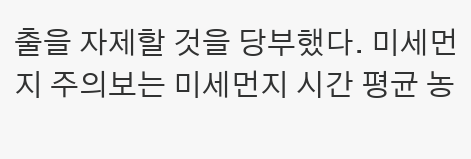출을 자제할 것을 당부했다. 미세먼지 주의보는 미세먼지 시간 평균 농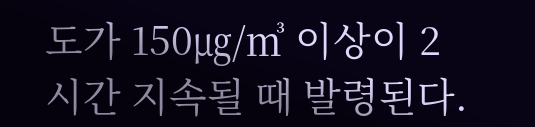도가 150㎍/㎥ 이상이 2시간 지속될 때 발령된다.